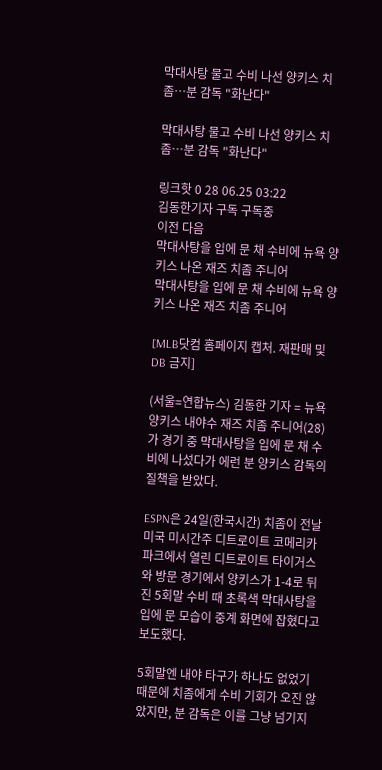막대사탕 물고 수비 나선 양키스 치좀…분 감독 "화난다"

막대사탕 물고 수비 나선 양키스 치좀…분 감독 "화난다"

링크핫 0 28 06.25 03:22
김동한기자 구독 구독중
이전 다음
막대사탕을 입에 문 채 수비에 뉴욕 양키스 나온 재즈 치좀 주니어
막대사탕을 입에 문 채 수비에 뉴욕 양키스 나온 재즈 치좀 주니어

[MLB닷컴 홈페이지 캡처. 재판매 및 DB 금지]

(서울=연합뉴스) 김동한 기자 = 뉴욕 양키스 내야수 재즈 치좀 주니어(28)가 경기 중 막대사탕을 입에 문 채 수비에 나섰다가 에런 분 양키스 감독의 질책을 받았다.

ESPN은 24일(한국시간) 치좀이 전날 미국 미시간주 디트로이트 코메리카파크에서 열린 디트로이트 타이거스와 방문 경기에서 양키스가 1-4로 뒤진 5회말 수비 때 초록색 막대사탕을 입에 문 모습이 중계 화면에 잡혔다고 보도했다.

5회말엔 내야 타구가 하나도 없었기 때문에 치좀에게 수비 기회가 오진 않았지만, 분 감독은 이를 그냥 넘기지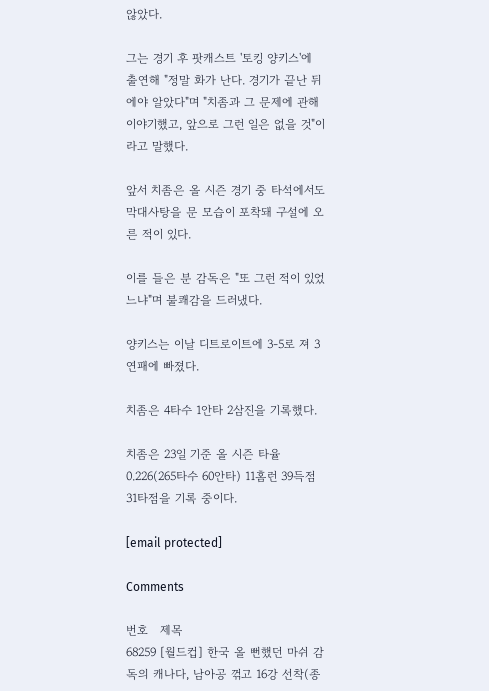않았다.

그는 경기 후 팟캐스트 '토킹 양키스'에 출연해 "정말 화가 난다. 경기가 끝난 뒤에야 알았다"며 "치좀과 그 문제에 관해 이야기했고, 앞으로 그런 일은 없을 것"이라고 말했다.

앞서 치좀은 올 시즌 경기 중 타석에서도 막대사탕을 문 모습이 포착돼 구설에 오른 적이 있다.

이를 들은 분 감독은 "또 그런 적이 있었느냐"며 불쾌감을 드러냈다.

양키스는 이날 디트로이트에 3-5로 져 3연패에 빠졌다.

치좀은 4타수 1안타 2삼진을 기록했다.

치좀은 23일 기준 올 시즌 타율 0.226(265타수 60안타) 11홈런 39득점 31타점을 기록 중이다.

[email protected]

Comments

번호   제목
68259 [월드컵] 한국 올 뻔했던 마쉬 감독의 캐나다, 남아공 꺾고 16강 선착(종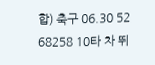합) 축구 06.30 52
68258 10타 차 뛰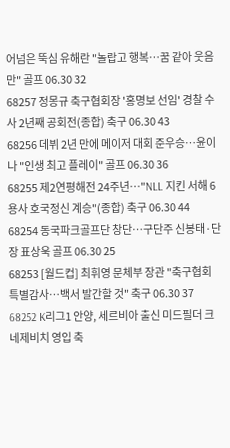어넘은 뚝심 유해란 "놀랍고 행복…꿈 같아 웃음만" 골프 06.30 32
68257 정몽규 축구협회장 '홍명보 선임' 경찰 수사 2년째 공회전(종합) 축구 06.30 43
68256 데뷔 2년 만에 메이저 대회 준우승…윤이나 "인생 최고 플레이" 골프 06.30 36
68255 제2연평해전 24주년…"NLL 지킨 서해 6용사 호국정신 계승"(종합) 축구 06.30 44
68254 동국파크골프단 창단…구단주 신봉태·단장 표상욱 골프 06.30 25
68253 [월드컵] 최휘영 문체부 장관 "축구협회 특별감사…백서 발간할 것" 축구 06.30 37
68252 K리그1 안양, 세르비아 출신 미드필더 크네제비치 영입 축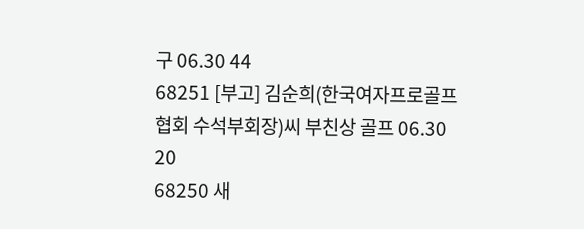구 06.30 44
68251 [부고] 김순희(한국여자프로골프협회 수석부회장)씨 부친상 골프 06.30 20
68250 새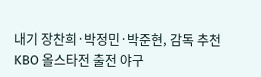내기 장찬희·박정민·박준현, 감독 추천 KBO 올스타전 출전 야구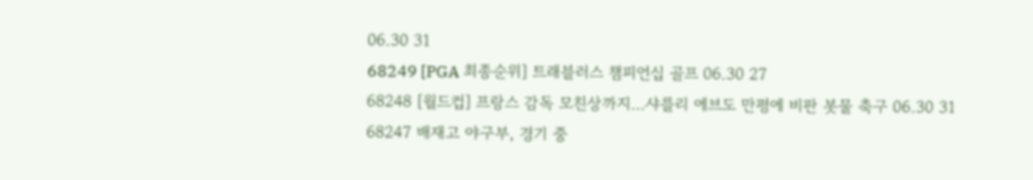06.30 31
68249 [PGA 최종순위] 트래블러스 챔피언십 골프 06.30 27
68248 [월드컵] 프랑스 감독 모친상까지…샤를리 에브도 만평에 비판 봇물 축구 06.30 31
68247 배재고 야구부, 경기 중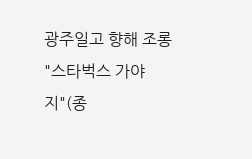광주일고 향해 조롱 "스타벅스 가야지"(종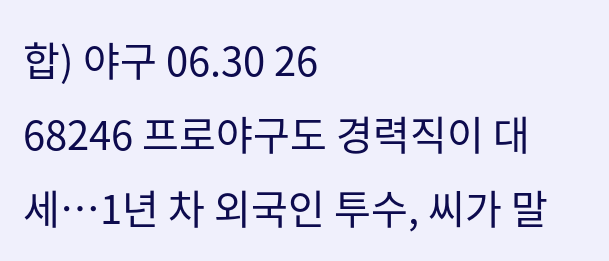합) 야구 06.30 26
68246 프로야구도 경력직이 대세…1년 차 외국인 투수, 씨가 말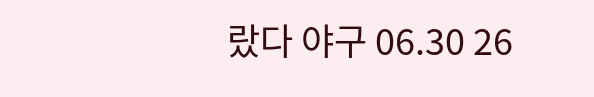랐다 야구 06.30 26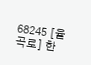68245 [율곡로] 한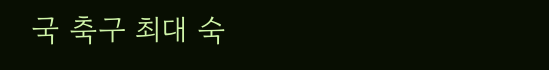국 축구 최대 숙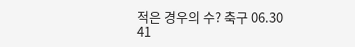적은 경우의 수? 축구 06.30 41